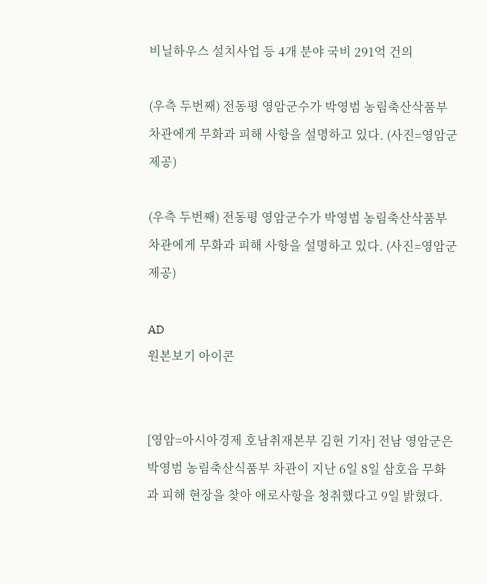비닐하우스 설치사업 등 4개 분야 국비 291억 건의

(우측 두번째) 전동평 영암군수가 박영범 농림축산삭품부 차관에게 무화과 피해 사항을 설명하고 있다. (사진=영암군 제공)

(우측 두번째) 전동평 영암군수가 박영범 농림축산삭품부 차관에게 무화과 피해 사항을 설명하고 있다. (사진=영암군 제공)

AD
원본보기 아이콘


[영암=아시아경제 호남취재본부 김현 기자] 전남 영암군은 박영범 농림축산식품부 차관이 지난 6일 8일 삼호읍 무화과 피해 현장을 찾아 애로사항을 청취했다고 9일 밝혔다.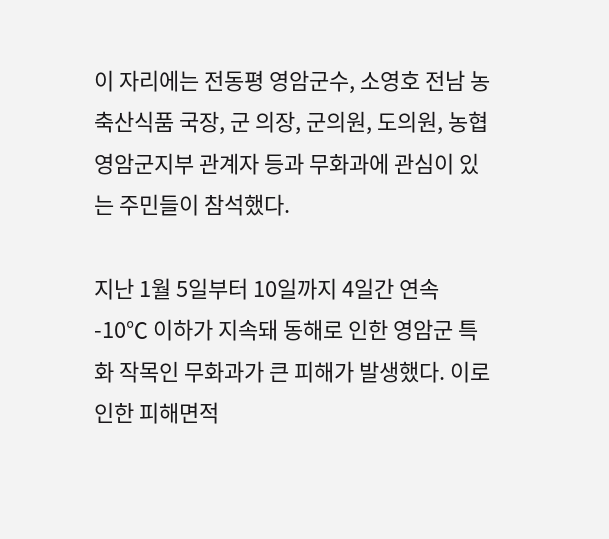이 자리에는 전동평 영암군수, 소영호 전남 농축산식품 국장, 군 의장, 군의원, 도의원, 농협 영암군지부 관계자 등과 무화과에 관심이 있는 주민들이 참석했다.

지난 1월 5일부터 10일까지 4일간 연속 -10℃ 이하가 지속돼 동해로 인한 영암군 특화 작목인 무화과가 큰 피해가 발생했다. 이로 인한 피해면적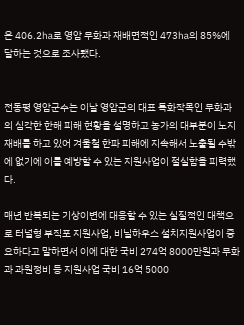은 406.2㏊로 영암 무화과 재배면적인 473㏊의 85%에 달하는 것으로 조사됐다.


전동평 영암군수는 이날 영암군의 대표 특화작목인 무화과의 심각한 한해 피해 현황을 설명하고 농가의 대부분이 노지재배를 하고 있어 겨울철 한파 피해에 지속해서 노출될 수밖에 없기에 이를 예방할 수 있는 지원사업이 절실함을 피력했다.

매년 반복되는 기상이변에 대응할 수 있는 실질적인 대책으로 터널형 부직포 지원사업, 비닐하우스 설치지원사업이 중요하다고 말하면서 이에 대한 국비 274억 8000만원과 무화과 과원정비 등 지원사업 국비 16억 5000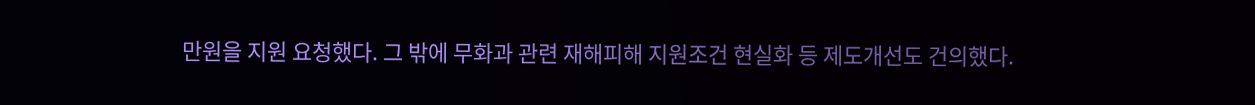만원을 지원 요청했다. 그 밖에 무화과 관련 재해피해 지원조건 현실화 등 제도개선도 건의했다.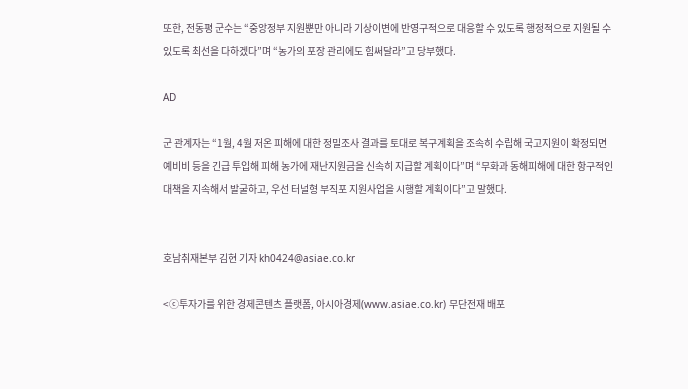또한, 전동평 군수는 “중앙정부 지원뿐만 아니라 기상이변에 반영구적으로 대응할 수 있도록 행정적으로 지원될 수 있도록 최선을 다하겠다”며 “농가의 포장 관리에도 힘써달라”고 당부했다.

AD

군 관계자는 “1월, 4월 저온 피해에 대한 정밀조사 결과를 토대로 복구계획을 조속히 수립해 국고지원이 확정되면 예비비 등을 긴급 투입해 피해 농가에 재난지원금을 신속히 지급할 계획이다”며 “무화과 동해피해에 대한 항구적인 대책을 지속해서 발굴하고, 우선 터널형 부직포 지원사업을 시행할 계획이다”고 말했다.


호남취재본부 김현 기자 kh0424@asiae.co.kr

<ⓒ투자가를 위한 경제콘텐츠 플랫폼, 아시아경제(www.asiae.co.kr) 무단전재 배포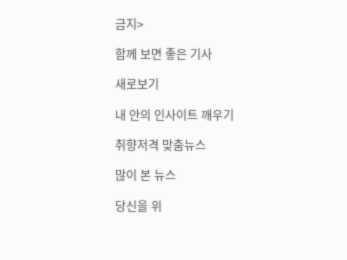금지>

함께 보면 좋은 기사

새로보기

내 안의 인사이트 깨우기

취향저격 맞춤뉴스

많이 본 뉴스

당신을 위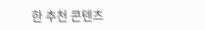한 추천 콘텐츠